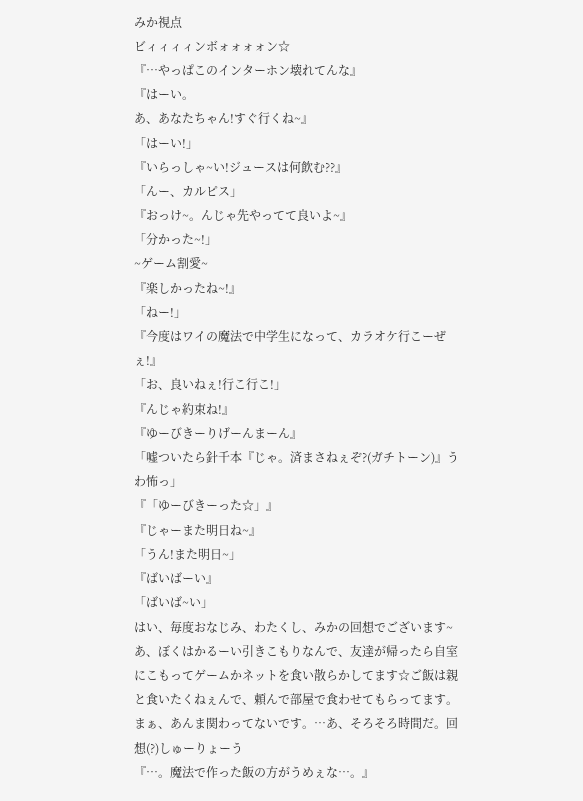みか視点
ビィィィィンボォォォォン☆
『…やっぱこのインターホン壊れてんな』
『はーい。
あ、あなたちゃん!すぐ行くね~』
「はーい!」
『いらっしゃ~い!ジュースは何飲む??』
「んー、カルピス」
『おっけ~。んじゃ先やってて良いよ~』
「分かった~!」
~ゲーム割愛~
『楽しかったね~!』
「ねー!」
『今度はワイの魔法で中学生になって、カラオケ行こーぜぇ!』
「お、良いねぇ!行こ行こ!」
『んじゃ約束ね!』
『ゆーびきーりげーんまーん』
「嘘ついたら針千本『じゃ。済まさねぇぞ?(ガチトーン)』うわ怖っ」
『「ゆーびきーった☆」』
『じゃーまた明日ね~』
「うん!また明日~」
『ばいばーい』
「ばいば~い」
はい、毎度おなじみ、わたくし、みかの回想でございます~
あ、ぼくはかるーい引きこもりなんで、友達が帰ったら自室にこもってゲームかネットを食い散らかしてます☆ご飯は親と食いたくねぇんで、頼んで部屋で食わせてもらってます。まぁ、あんま関わってないです。…あ、そろそろ時間だ。回想(?)しゅーりょーう
『…。魔法で作った飯の方がうめぇな…。』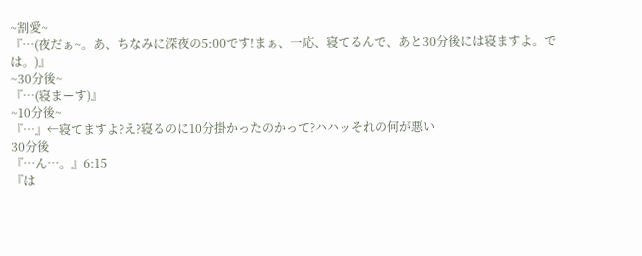~割愛~
『…(夜だぁ~。あ、ちなみに深夜の5:00です!まぁ、一応、寝てるんで、あと30分後には寝ますよ。では。)』
~30分後~
『…(寝まーす)』
~10分後~
『…』←寝てますよ?え?寝るのに10分掛かったのかって?ハハッそれの何が悪い
30分後
『…ん…。』6:15
『は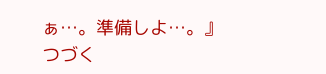ぁ…。準備しよ…。』
つづく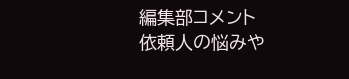編集部コメント
依頼人の悩みや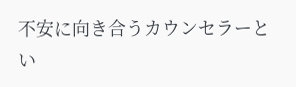不安に向き合うカウンセラーとい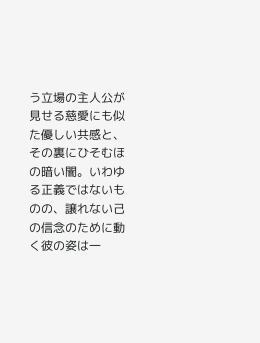う立場の主人公が見せる慈愛にも似た優しい共感と、その裏にひそむほの暗い闇。いわゆる正義ではないものの、譲れない己の信念のために動く彼の姿は一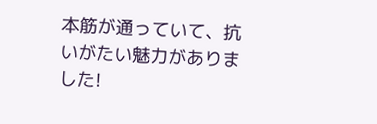本筋が通っていて、抗いがたい魅力がありました!